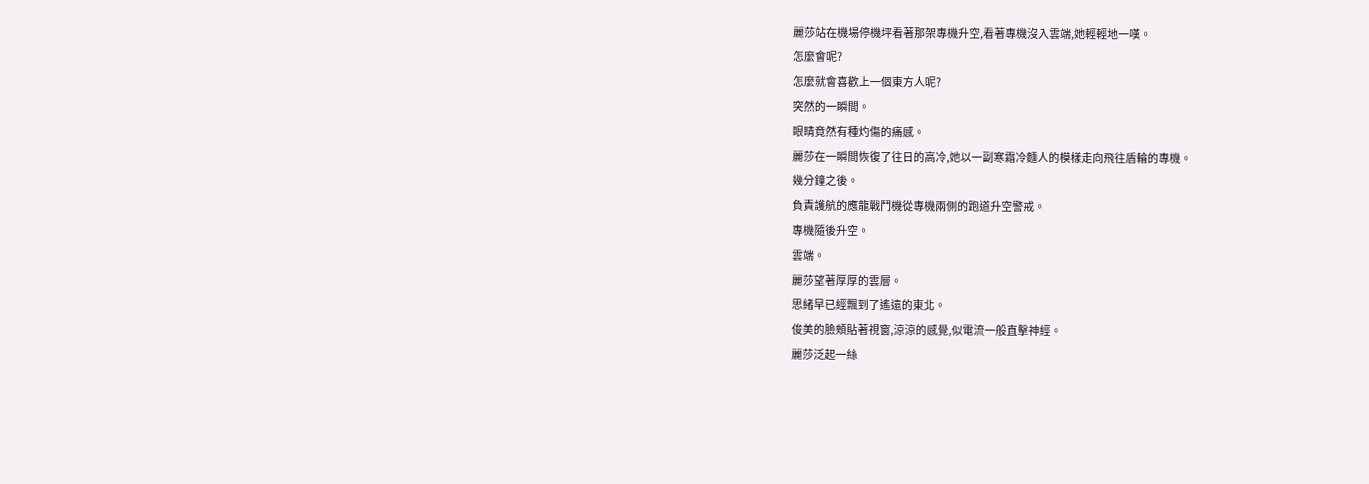麗莎站在機場停機坪看著那架專機升空,看著專機沒入雲端,她輕輕地一嘆。
怎麼會呢?
怎麼就會喜歡上一個東方人呢?
突然的一瞬間。
眼睛竟然有種灼傷的痛感。
麗莎在一瞬間恢復了往日的高冷,她以一副寒霜冷麵人的模樣走向飛往盾輪的專機。
幾分鐘之後。
負責護航的應龍戰鬥機從專機兩側的跑道升空警戒。
專機隨後升空。
雲端。
麗莎望著厚厚的雲層。
思緒早已經飄到了遙遠的東北。
俊美的臉頰貼著視窗,涼涼的感覺,似電流一般直擊神經。
麗莎泛起一絲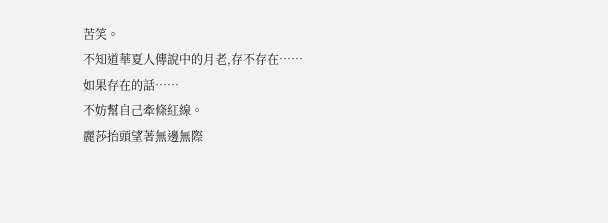苦笑。
不知道華夏人傳說中的月老,存不存在……
如果存在的話……
不妨幫自己牽條紅線。
麗莎抬頭望著無邊無際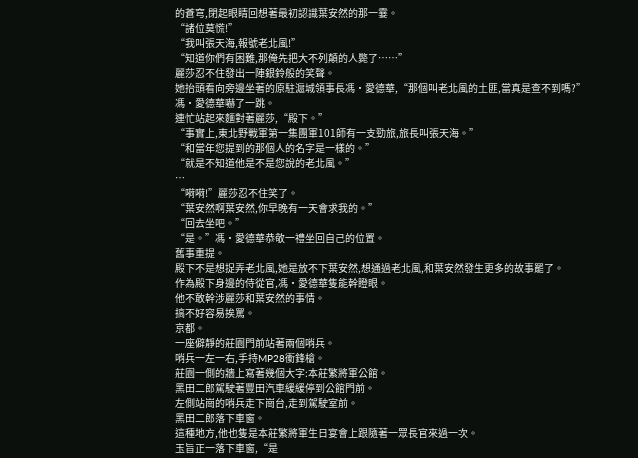的蒼穹,閉起眼睛回想著最初認識葉安然的那一霎。
“諸位莫慌!”
“我叫張天海,報號老北風!”
“知道你們有困難,那俺先把大不列顛的人斃了……”
麗莎忍不住發出一陣銀鈴般的笑聲。
她抬頭看向旁邊坐著的原駐滬城領事長馮·愛德華,“那個叫老北風的土匪,當真是查不到嗎?”
馮·愛德華嚇了一跳。
連忙站起來麵對著麗莎,“殿下。”
“事實上,東北野戰軍第一集團軍101師有一支勁旅,旅長叫張天海。”
“和當年您提到的那個人的名字是一樣的。”
“就是不知道他是不是您說的老北風。”
…
“嗬嗬!”麗莎忍不住笑了。
“葉安然啊葉安然,你早晚有一天會求我的。”
“回去坐吧。”
“是。”馮·愛德華恭敬一禮坐回自己的位置。
舊事重提。
殿下不是想捉弄老北風,她是放不下葉安然,想通過老北風,和葉安然發生更多的故事罷了。
作為殿下身邊的侍從官,馮·愛德華隻能幹瞪眼。
他不敢幹涉麗莎和葉安然的事情。
搞不好容易挨罵。
京都。
一座僻靜的莊園門前站著兩個哨兵。
哨兵一左一右,手持MP28衝鋒槍。
莊園一側的牆上寫著幾個大字:本莊繁將軍公館。
黑田二郎駕駛著豐田汽車緩緩停到公館門前。
左側站崗的哨兵走下崗台,走到駕駛室前。
黑田二郎落下車窗。
這種地方,他也隻是本莊繁將軍生日宴會上跟隨著一眾長官來過一次。
玉旨正一落下車窗,“是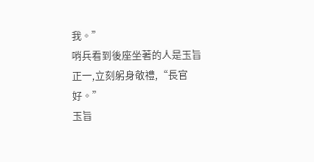我。”
哨兵看到後座坐著的人是玉旨正一,立刻躬身敬禮,“長官好。”
玉旨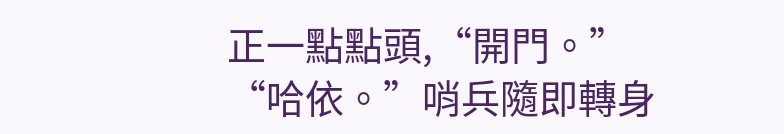正一點點頭,“開門。”
“哈依。”哨兵隨即轉身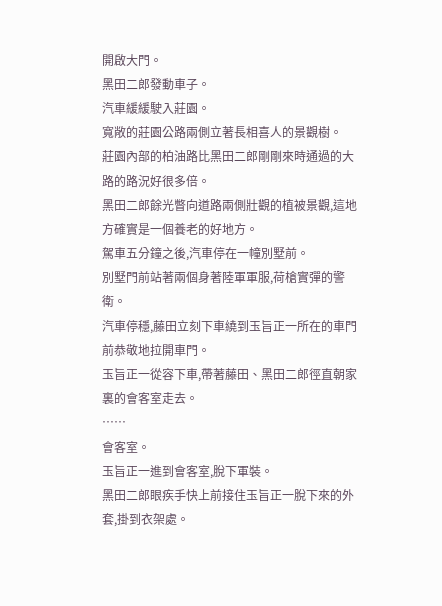開啟大門。
黑田二郎發動車子。
汽車緩緩駛入莊園。
寬敞的莊園公路兩側立著長相喜人的景觀樹。
莊園內部的柏油路比黑田二郎剛剛來時通過的大路的路況好很多倍。
黑田二郎餘光瞥向道路兩側壯觀的植被景觀,這地方確實是一個養老的好地方。
駕車五分鐘之後,汽車停在一幢別墅前。
別墅門前站著兩個身著陸軍軍服,荷槍實彈的警衛。
汽車停穩,藤田立刻下車繞到玉旨正一所在的車門前恭敬地拉開車門。
玉旨正一從容下車,帶著藤田、黑田二郎徑直朝家裏的會客室走去。
……
會客室。
玉旨正一進到會客室,脫下軍裝。
黑田二郎眼疾手快上前接住玉旨正一脫下來的外套,掛到衣架處。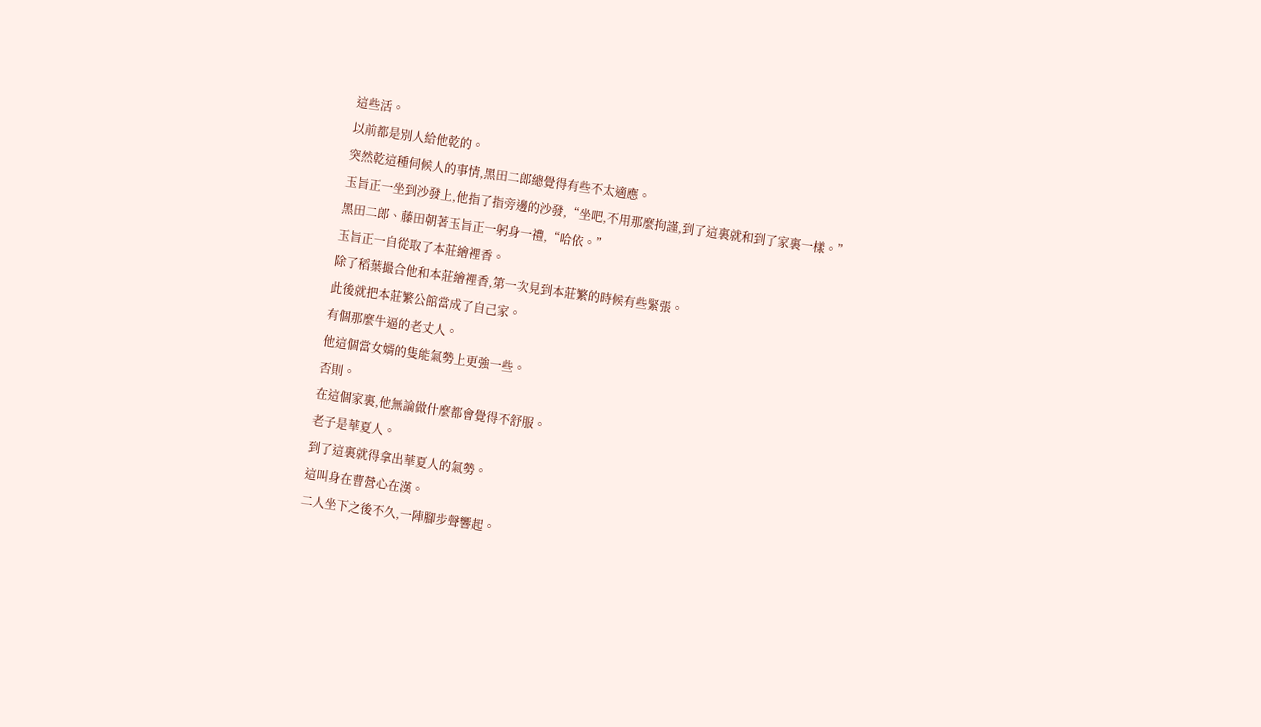這些活。
以前都是別人給他乾的。
突然乾這種伺候人的事情,黑田二郎總覺得有些不太適應。
玉旨正一坐到沙發上,他指了指旁邊的沙發,“坐吧,不用那麼拘謹,到了這裏就和到了家裏一樣。”
黑田二郎、藤田朝著玉旨正一躬身一禮,“哈依。”
玉旨正一自從取了本莊繪裡香。
除了稻葉撮合他和本莊繪裡香,第一次見到本莊繁的時候有些緊張。
此後就把本莊繁公館當成了自己家。
有個那麼牛逼的老丈人。
他這個當女婿的隻能氣勢上更強一些。
否則。
在這個家裏,他無論做什麼都會覺得不舒服。
老子是華夏人。
到了這裏就得拿出華夏人的氣勢。
這叫身在曹營心在漢。
二人坐下之後不久,一陣腳步聲響起。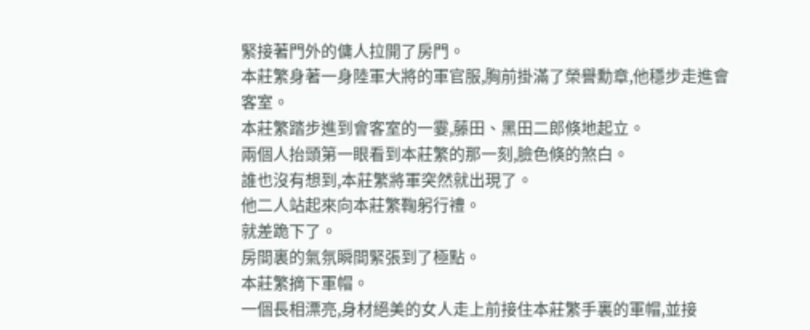緊接著門外的傭人拉開了房門。
本莊繁身著一身陸軍大將的軍官服,胸前掛滿了榮譽勳章,他穩步走進會客室。
本莊繁踏步進到會客室的一霎,藤田、黑田二郎倏地起立。
兩個人抬頭第一眼看到本莊繁的那一刻,臉色倏的煞白。
誰也沒有想到,本莊繁將軍突然就出現了。
他二人站起來向本莊繁鞠躬行禮。
就差跪下了。
房間裏的氣氛瞬間緊張到了極點。
本莊繁摘下軍帽。
一個長相漂亮,身材絕美的女人走上前接住本莊繁手裏的軍帽,並接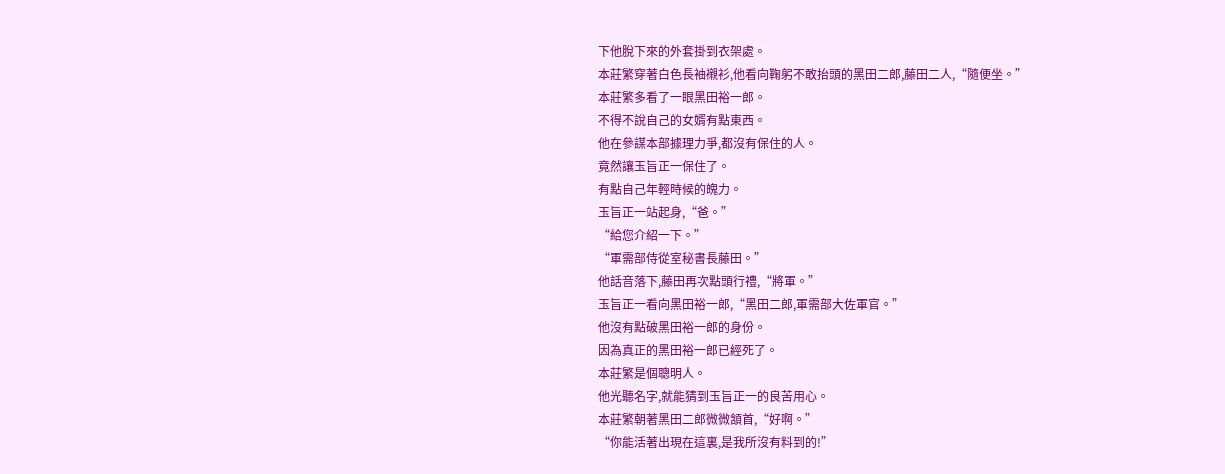下他脫下來的外套掛到衣架處。
本莊繁穿著白色長袖襯衫,他看向鞠躬不敢抬頭的黑田二郎,藤田二人,“隨便坐。”
本莊繁多看了一眼黑田裕一郎。
不得不說自己的女婿有點東西。
他在參謀本部據理力爭,都沒有保住的人。
竟然讓玉旨正一保住了。
有點自己年輕時候的魄力。
玉旨正一站起身,“爸。”
“給您介紹一下。”
“軍需部侍從室秘書長藤田。”
他話音落下,藤田再次點頭行禮,“將軍。”
玉旨正一看向黑田裕一郎,“黑田二郎,軍需部大佐軍官。”
他沒有點破黑田裕一郎的身份。
因為真正的黑田裕一郎已經死了。
本莊繁是個聰明人。
他光聽名字,就能猜到玉旨正一的良苦用心。
本莊繁朝著黑田二郎微微頷首,“好啊。”
“你能活著出現在這裏,是我所沒有料到的!”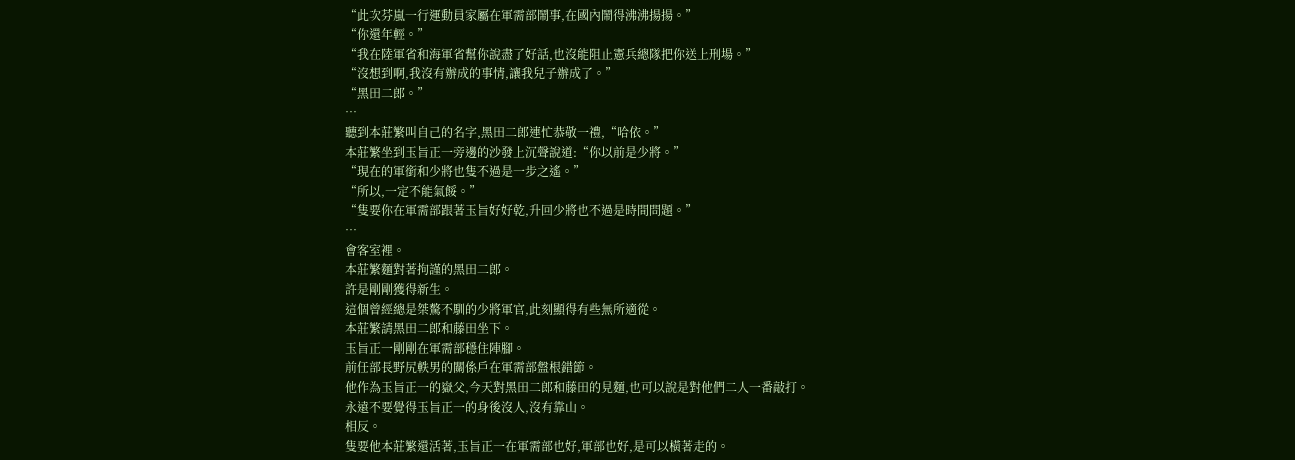“此次芬嵐一行運動員家屬在軍需部鬧事,在國內鬧得沸沸揚揚。”
“你還年輕。”
“我在陸軍省和海軍省幫你說盡了好話,也沒能阻止憲兵總隊把你送上刑場。”
“沒想到啊,我沒有辦成的事情,讓我兒子辦成了。”
“黑田二郎。”
…
聽到本莊繁叫自己的名字,黑田二郎連忙恭敬一禮,“哈依。”
本莊繁坐到玉旨正一旁邊的沙發上沉聲說道:“你以前是少將。”
“現在的軍銜和少將也隻不過是一步之遙。”
“所以,一定不能氣餒。”
“隻要你在軍需部跟著玉旨好好乾,升回少將也不過是時間問題。”
…
會客室裡。
本莊繁麵對著拘謹的黑田二郎。
許是剛剛獲得新生。
這個曾經總是桀驁不馴的少將軍官,此刻顯得有些無所適從。
本莊繁請黑田二郎和藤田坐下。
玉旨正一剛剛在軍需部穩住陣腳。
前任部長野尻軼男的關係戶在軍需部盤根錯節。
他作為玉旨正一的嶽父,今天對黑田二郎和藤田的見麵,也可以說是對他們二人一番敲打。
永遠不要覺得玉旨正一的身後沒人,沒有靠山。
相反。
隻要他本莊繁還活著,玉旨正一在軍需部也好,軍部也好,是可以橫著走的。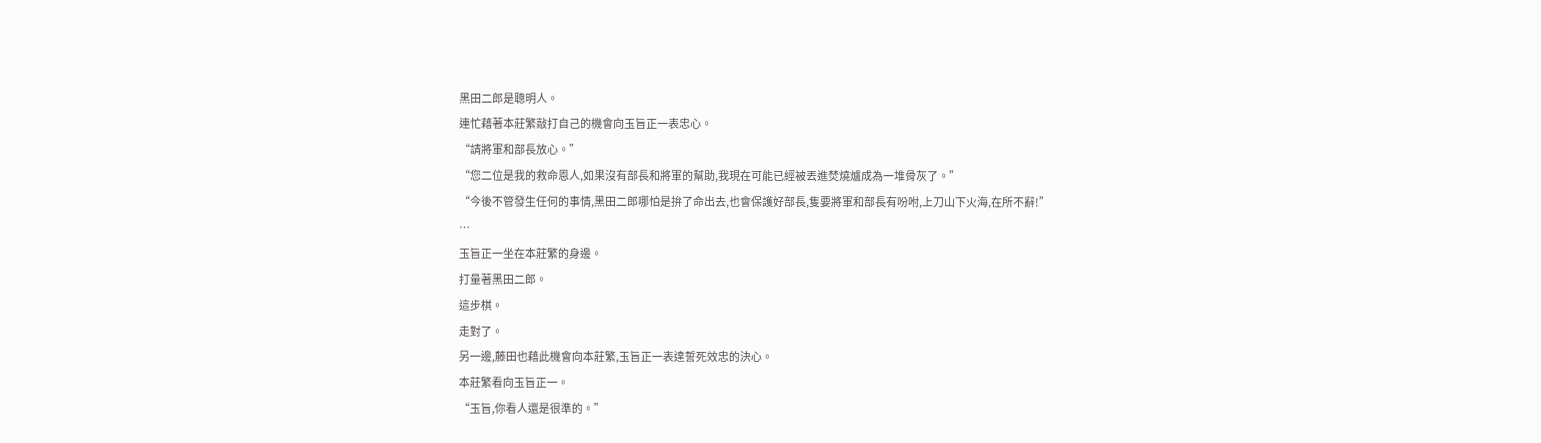黑田二郎是聰明人。
連忙藉著本莊繁敲打自己的機會向玉旨正一表忠心。
“請將軍和部長放心。”
“您二位是我的救命恩人,如果沒有部長和將軍的幫助,我現在可能已經被丟進焚燒爐成為一堆骨灰了。”
“今後不管發生任何的事情,黑田二郎哪怕是拚了命出去,也會保護好部長,隻要將軍和部長有吩咐,上刀山下火海,在所不辭!”
…
玉旨正一坐在本莊繁的身邊。
打量著黑田二郎。
這步棋。
走對了。
另一邊,藤田也藉此機會向本莊繁,玉旨正一表達誓死效忠的決心。
本莊繁看向玉旨正一。
“玉旨,你看人還是很準的。”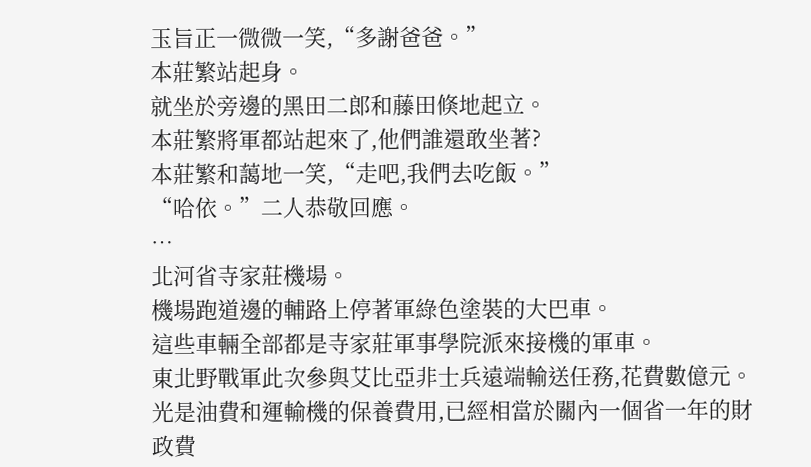玉旨正一微微一笑,“多謝爸爸。”
本莊繁站起身。
就坐於旁邊的黑田二郎和藤田倏地起立。
本莊繁將軍都站起來了,他們誰還敢坐著?
本莊繁和藹地一笑,“走吧,我們去吃飯。”
“哈依。”二人恭敬回應。
…
北河省寺家莊機場。
機場跑道邊的輔路上停著軍綠色塗裝的大巴車。
這些車輛全部都是寺家莊軍事學院派來接機的軍車。
東北野戰軍此次參與艾比亞非士兵遠端輸送任務,花費數億元。
光是油費和運輸機的保養費用,已經相當於關內一個省一年的財政費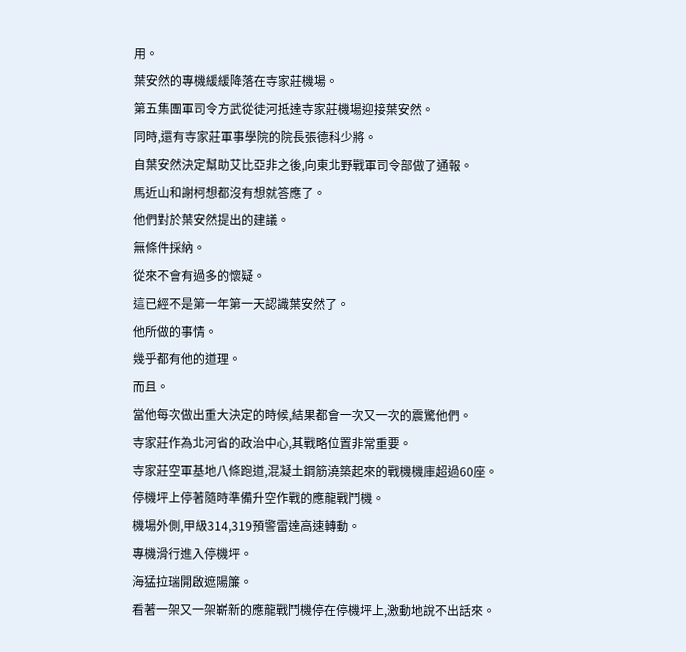用。
葉安然的專機緩緩降落在寺家莊機場。
第五集團軍司令方武從徒河抵達寺家莊機場迎接葉安然。
同時,還有寺家莊軍事學院的院長張德科少將。
自葉安然決定幫助艾比亞非之後,向東北野戰軍司令部做了通報。
馬近山和謝柯想都沒有想就答應了。
他們對於葉安然提出的建議。
無條件採納。
從來不會有過多的懷疑。
這已經不是第一年第一天認識葉安然了。
他所做的事情。
幾乎都有他的道理。
而且。
當他每次做出重大決定的時候,結果都會一次又一次的震驚他們。
寺家莊作為北河省的政治中心,其戰略位置非常重要。
寺家莊空軍基地八條跑道,混凝土鋼筋澆築起來的戰機機庫超過60座。
停機坪上停著隨時準備升空作戰的應龍戰鬥機。
機場外側,甲級314,319預警雷達高速轉動。
專機滑行進入停機坪。
海猛拉瑞開啟遮陽簾。
看著一架又一架嶄新的應龍戰鬥機停在停機坪上,激動地說不出話來。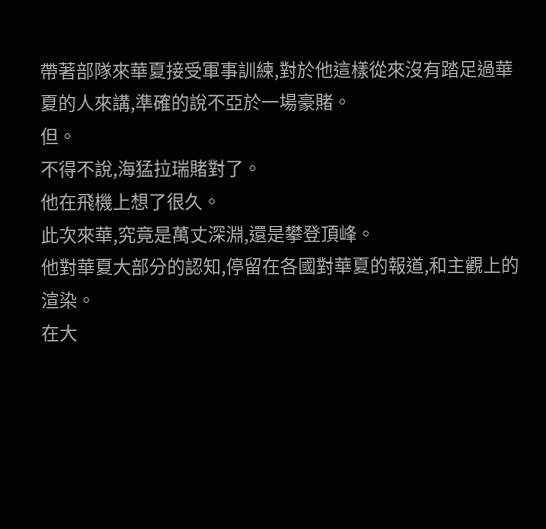帶著部隊來華夏接受軍事訓練,對於他這樣從來沒有踏足過華夏的人來講,準確的說不亞於一場豪賭。
但。
不得不說,海猛拉瑞賭對了。
他在飛機上想了很久。
此次來華,究竟是萬丈深淵,還是攀登頂峰。
他對華夏大部分的認知,停留在各國對華夏的報道,和主觀上的渲染。
在大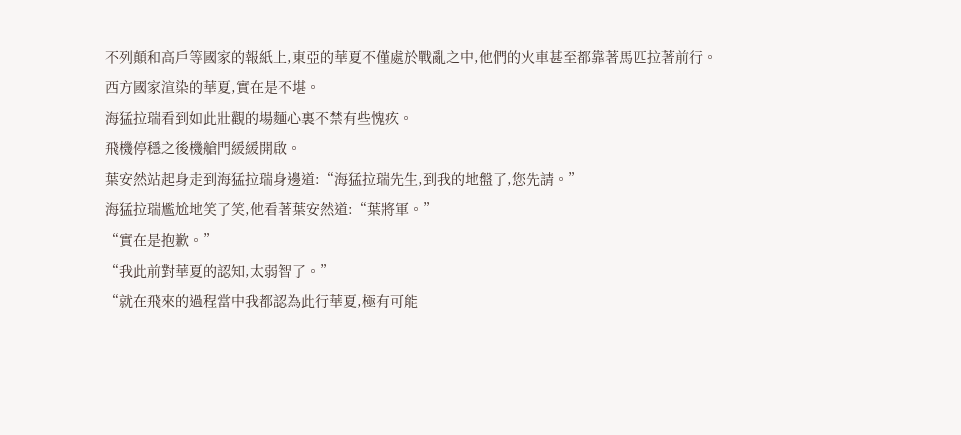不列顛和高戶等國家的報紙上,東亞的華夏不僅處於戰亂之中,他們的火車甚至都靠著馬匹拉著前行。
西方國家渲染的華夏,實在是不堪。
海猛拉瑞看到如此壯觀的場麵心裏不禁有些愧疚。
飛機停穩之後機艙門緩緩開啟。
葉安然站起身走到海猛拉瑞身邊道:“海猛拉瑞先生,到我的地盤了,您先請。”
海猛拉瑞尷尬地笑了笑,他看著葉安然道:“葉將軍。”
“實在是抱歉。”
“我此前對華夏的認知,太弱智了。”
“就在飛來的過程當中我都認為此行華夏,極有可能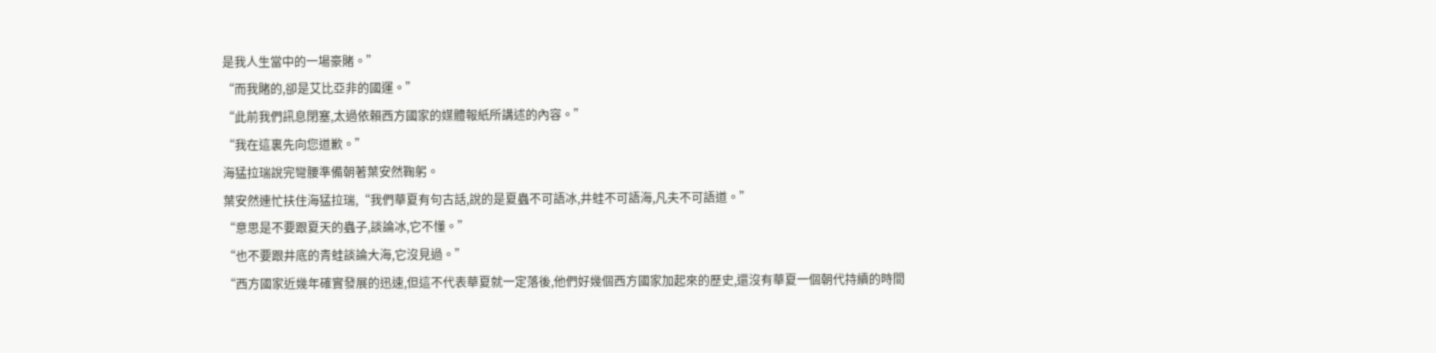是我人生當中的一場豪賭。”
“而我賭的,卻是艾比亞非的國運。”
“此前我們訊息閉塞,太過依賴西方國家的媒體報紙所講述的內容。”
“我在這裏先向您道歉。”
海猛拉瑞說完彎腰準備朝著葉安然鞠躬。
葉安然連忙扶住海猛拉瑞,“我們華夏有句古話,說的是夏蟲不可語冰,井蛙不可語海,凡夫不可語道。”
“意思是不要跟夏天的蟲子,談論冰,它不懂。”
“也不要跟井底的青蛙談論大海,它沒見過。”
“西方國家近幾年確實發展的迅速,但這不代表華夏就一定落後,他們好幾個西方國家加起來的歷史,還沒有華夏一個朝代持續的時間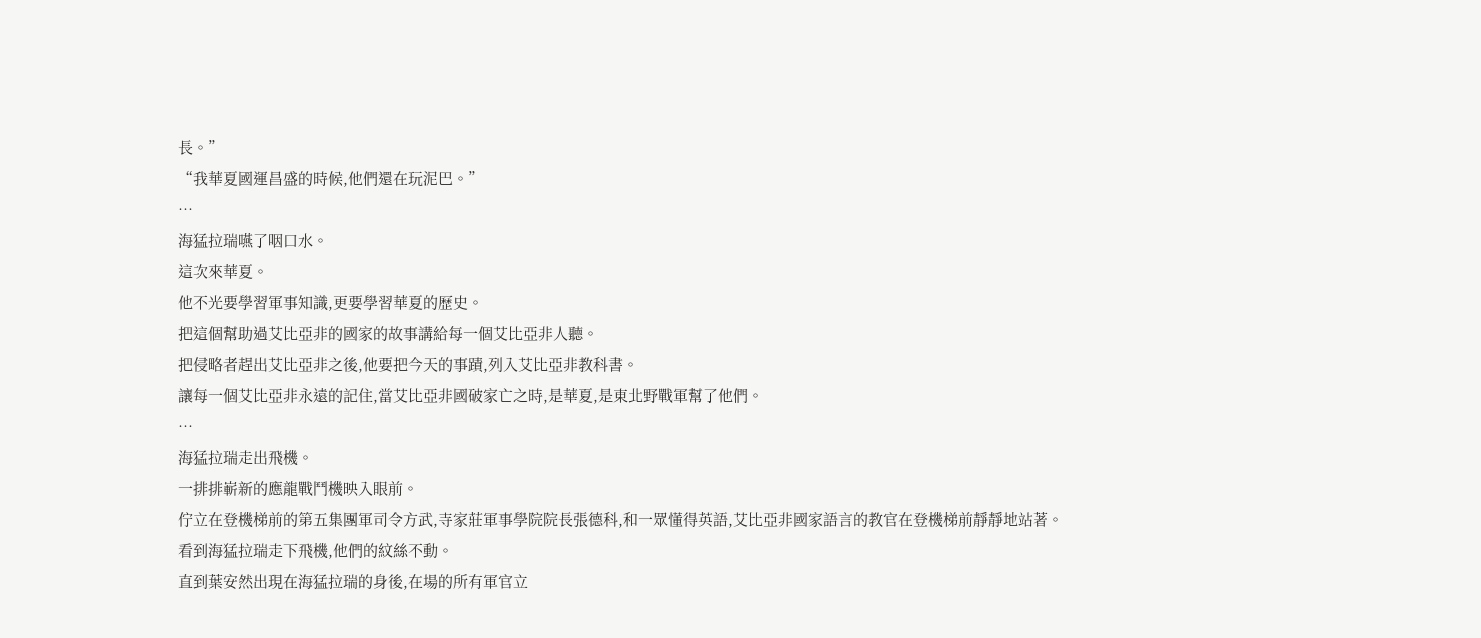長。”
“我華夏國運昌盛的時候,他們還在玩泥巴。”
…
海猛拉瑞嚥了咽口水。
這次來華夏。
他不光要學習軍事知識,更要學習華夏的歷史。
把這個幫助過艾比亞非的國家的故事講給每一個艾比亞非人聽。
把侵略者趕出艾比亞非之後,他要把今天的事蹟,列入艾比亞非教科書。
讓每一個艾比亞非永遠的記住,當艾比亞非國破家亡之時,是華夏,是東北野戰軍幫了他們。
…
海猛拉瑞走出飛機。
一排排嶄新的應龍戰鬥機映入眼前。
佇立在登機梯前的第五集團軍司令方武,寺家莊軍事學院院長張德科,和一眾懂得英語,艾比亞非國家語言的教官在登機梯前靜靜地站著。
看到海猛拉瑞走下飛機,他們的紋絲不動。
直到葉安然出現在海猛拉瑞的身後,在場的所有軍官立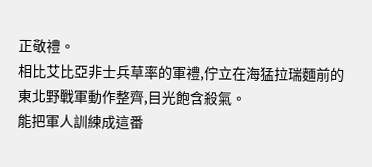正敬禮。
相比艾比亞非士兵草率的軍禮,佇立在海猛拉瑞麵前的東北野戰軍動作整齊,目光飽含殺氣。
能把軍人訓練成這番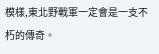模樣,東北野戰軍一定會是一支不朽的傳奇。